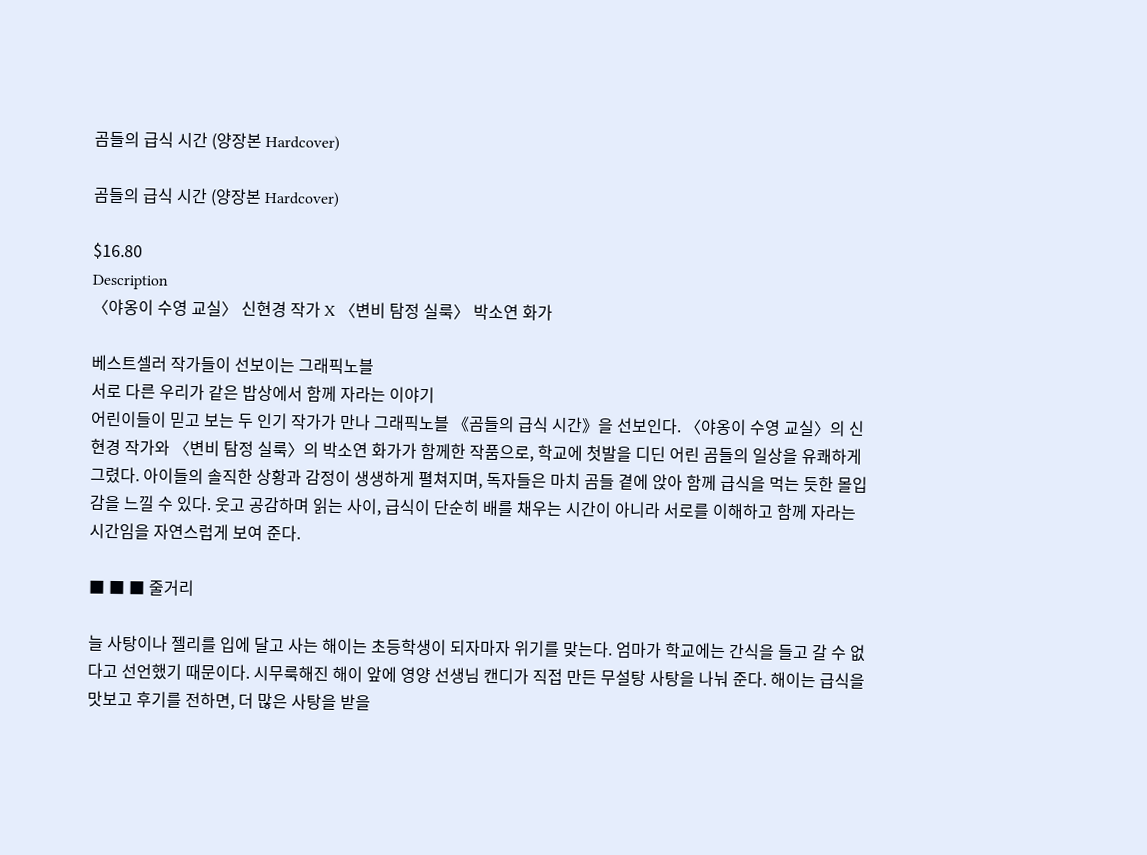곰들의 급식 시간 (양장본 Hardcover)

곰들의 급식 시간 (양장본 Hardcover)

$16.80
Description
〈야옹이 수영 교실〉 신현경 작가 X 〈변비 탐정 실룩〉 박소연 화가

베스트셀러 작가들이 선보이는 그래픽노블
서로 다른 우리가 같은 밥상에서 함께 자라는 이야기
어린이들이 믿고 보는 두 인기 작가가 만나 그래픽노블 《곰들의 급식 시간》을 선보인다. 〈야옹이 수영 교실〉의 신현경 작가와 〈변비 탐정 실룩〉의 박소연 화가가 함께한 작품으로, 학교에 첫발을 디딘 어린 곰들의 일상을 유쾌하게 그렸다. 아이들의 솔직한 상황과 감정이 생생하게 펼쳐지며, 독자들은 마치 곰들 곁에 앉아 함께 급식을 먹는 듯한 몰입감을 느낄 수 있다. 웃고 공감하며 읽는 사이, 급식이 단순히 배를 채우는 시간이 아니라 서로를 이해하고 함께 자라는 시간임을 자연스럽게 보여 준다.

■ ■ ■ 줄거리

늘 사탕이나 젤리를 입에 달고 사는 해이는 초등학생이 되자마자 위기를 맞는다. 엄마가 학교에는 간식을 들고 갈 수 없다고 선언했기 때문이다. 시무룩해진 해이 앞에 영양 선생님 캔디가 직접 만든 무설탕 사탕을 나눠 준다. 해이는 급식을 맛보고 후기를 전하면, 더 많은 사탕을 받을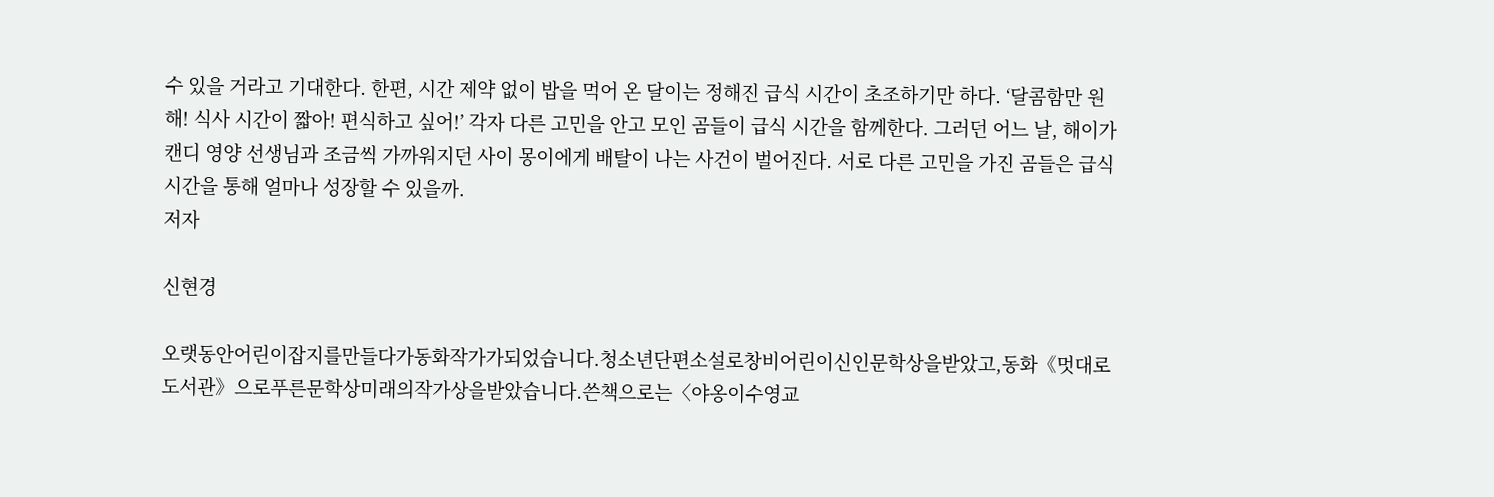수 있을 거라고 기대한다. 한편, 시간 제약 없이 밥을 먹어 온 달이는 정해진 급식 시간이 초조하기만 하다. ‘달콤함만 원해! 식사 시간이 짧아! 편식하고 싶어!’ 각자 다른 고민을 안고 모인 곰들이 급식 시간을 함께한다. 그러던 어느 날, 해이가 캔디 영양 선생님과 조금씩 가까워지던 사이 몽이에게 배탈이 나는 사건이 벌어진다. 서로 다른 고민을 가진 곰들은 급식 시간을 통해 얼마나 성장할 수 있을까.
저자

신현경

오랫동안어린이잡지를만들다가동화작가가되었습니다.청소년단편소설로창비어린이신인문학상을받았고,동화《멋대로도서관》으로푸른문학상미래의작가상을받았습니다.쓴책으로는〈야옹이수영교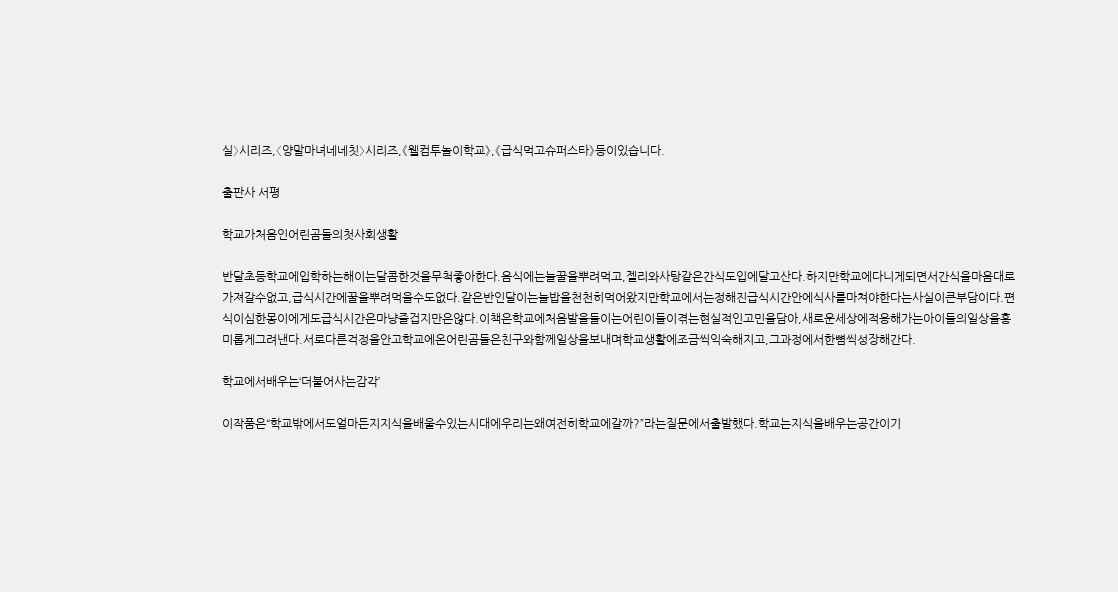실〉시리즈,〈양말마녀네네칫〉시리즈,《웰컴투놀이학교》,《급식먹고슈퍼스타》등이있습니다.

출판사 서평

학교가처음인어린곰들의첫사회생활

반달초등학교에입학하는해이는달콤한것을무척좋아한다.음식에는늘꿀을뿌려먹고,젤리와사탕같은간식도입에달고산다.하지만학교에다니게되면서간식을마음대로가져갈수없고,급식시간에꿀을뿌려먹을수도없다.같은반인달이는늘밥을천천히먹어왔지만학교에서는정해진급식시간안에식사를마쳐야한다는사실이큰부담이다.편식이심한몽이에게도급식시간은마냥즐겁지만은않다.이책은학교에처음발을들이는어린이들이겪는현실적인고민을담아,새로운세상에적응해가는아이들의일상을흥미롭게그려낸다.서로다른걱정을안고학교에온어린곰들은친구와함께일상을보내며학교생활에조금씩익숙해지고,그과정에서한뼘씩성장해간다.

학교에서배우는‘더불어사는감각’

이작품은“학교밖에서도얼마든지지식을배울수있는시대에우리는왜여전히학교에갈까?”라는질문에서출발했다.학교는지식을배우는공간이기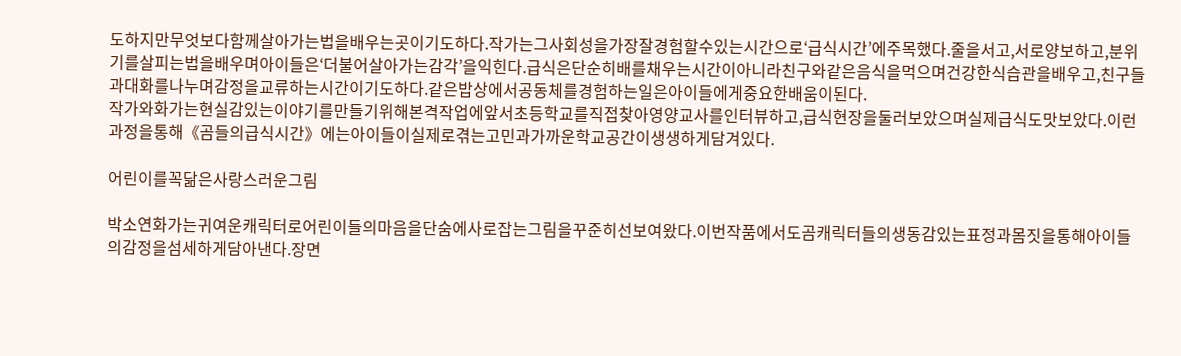도하지만무엇보다함께살아가는법을배우는곳이기도하다.작가는그사회성을가장잘경험할수있는시간으로‘급식시간’에주목했다.줄을서고,서로양보하고,분위기를살피는법을배우며아이들은‘더불어살아가는감각’을익힌다.급식은단순히배를채우는시간이아니라친구와같은음식을먹으며건강한식습관을배우고,친구들과대화를나누며감정을교류하는시간이기도하다.같은밥상에서공동체를경험하는일은아이들에게중요한배움이된다.
작가와화가는현실감있는이야기를만들기위해본격작업에앞서초등학교를직접찾아영양교사를인터뷰하고,급식현장을둘러보았으며실제급식도맛보았다.이런과정을통해《곰들의급식시간》에는아이들이실제로겪는고민과가까운학교공간이생생하게담겨있다.

어린이를꼭닮은사랑스러운그림

박소연화가는귀여운캐릭터로어린이들의마음을단숨에사로잡는그림을꾸준히선보여왔다.이번작품에서도곰캐릭터들의생동감있는표정과몸짓을통해아이들의감정을섬세하게담아낸다.장면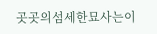곳곳의섬세한묘사는이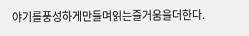야기를풍성하게만들며읽는즐거움을더한다.